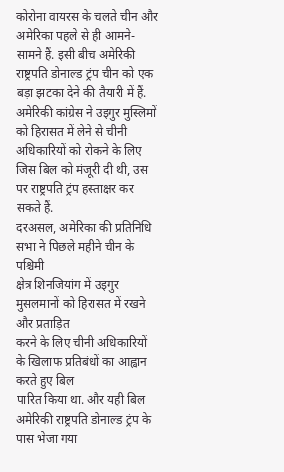कोरोना वायरस के चलते चीन और अमेरिका पहले से ही आमने-सामने हैं. इसी बीच अमेरिकी राष्ट्रपति डोनाल्ड ट्रंप चीन को एक बड़ा झटका देने की तैयारी में हैं. अमेरिकी कांग्रेस ने उइगुर मुस्लिमों को हिरासत में लेने से चीनी अधिकारियों को रोकने के लिए जिस बिल को मंजूरी दी थी, उस पर राष्ट्रपति ट्रंप हस्ताक्षर कर सकते हैं.
दरअसल, अमेरिका की प्रतिनिधि सभा ने पिछले महीने चीन के पश्चिमी
क्षेत्र शिनजियांग में उइगुर मुसलमानों को हिरासत में रखने और प्रताड़ित
करने के लिए चीनी अधिकारियों के खिलाफ प्रतिबंधों का आह्वान करते हुए बिल
पारित किया था. और यही बिल अमेरिकी राष्ट्रपति डोनाल्ड ट्रंप के पास भेजा गया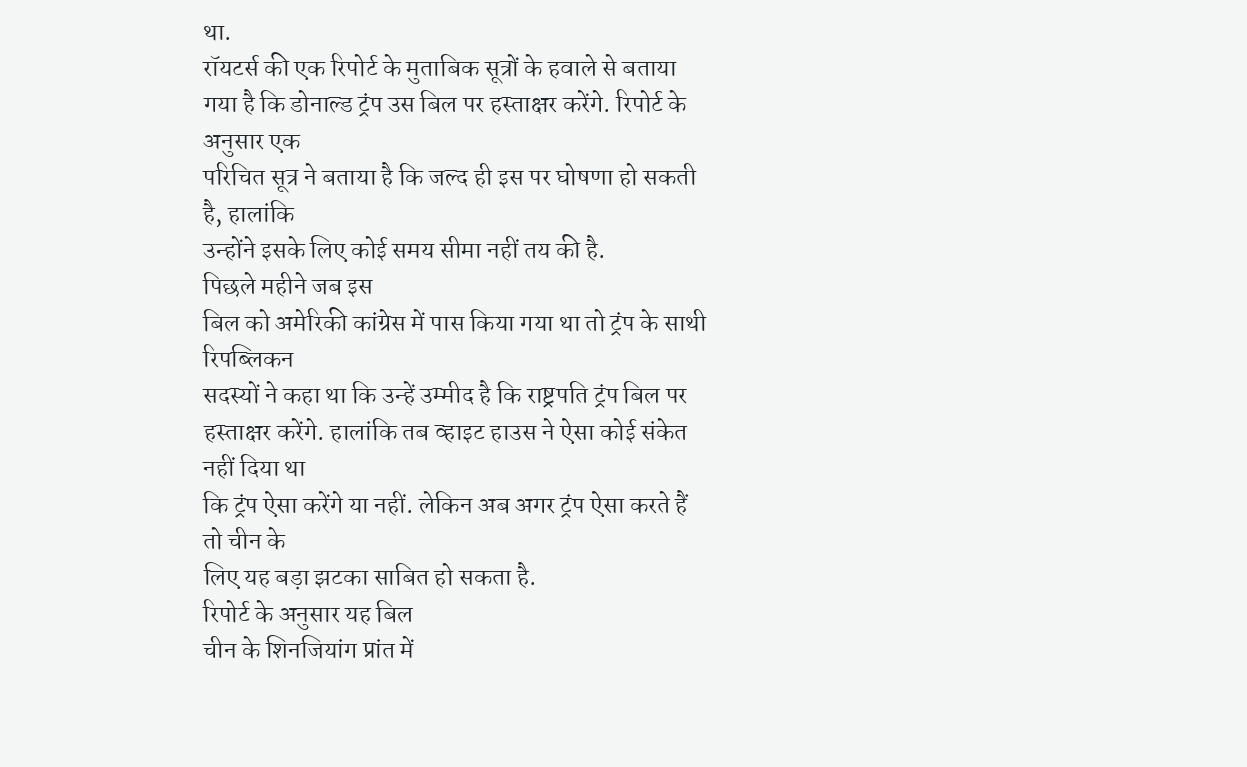था.
रॉयटर्स की एक रिपोर्ट के मुताबिक सूत्रों के हवाले से बताया
गया है कि डोनाल्ड ट्रंप उस बिल पर हस्ताक्षर करेंगे. रिपोर्ट के अनुसार एक
परिचित सूत्र ने बताया है कि जल्द ही इस पर घोषणा हो सकती है, हालांकि
उन्होंने इसके लिए कोई समय सीमा नहीं तय की है.
पिछले महीने जब इस
बिल को अमेरिकी कांग्रेस में पास किया गया था तो ट्रंप के साथी रिपब्लिकन
सदस्यों ने कहा था कि उन्हें उम्मीद है कि राष्ट्रपति ट्रंप बिल पर
हस्ताक्षर करेंगे. हालांकि तब व्हाइट हाउस ने ऐसा कोई संकेत नहीं दिया था
कि ट्रंप ऐसा करेंगे या नहीं. लेकिन अब अगर ट्रंप ऐसा करते हैं तो चीन के
लिए यह बड़ा झटका साबित हो सकता है.
रिपोर्ट के अनुसार यह बिल
चीन के शिनजियांग प्रांत में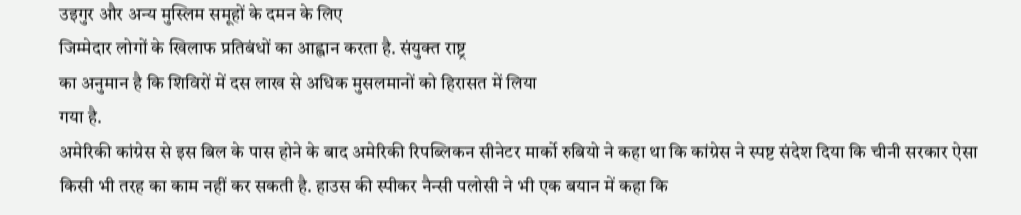उइगुर और अन्य मुस्लिम समूहों के दमन के लिए
जिम्मेदार लोगों के खिलाफ प्रतिबंधों का आह्वान करता है. संयुक्त राष्ट्र
का अनुमान है कि शिविरों में दस लाख से अधिक मुसलमानों को हिरासत में लिया
गया है.
अमेरिकी कांग्रेस से इस बिल के पास होने के बाद अमेरिकी रिपब्लिकन सीनेटर मार्को रुबियो ने कहा था कि कांग्रेस ने स्पष्ट संदेश दिया कि चीनी सरकार ऐसा किसी भी तरह का काम नहीं कर सकती है. हाउस की स्पीकर नैन्सी पलोसी ने भी एक बयान में कहा कि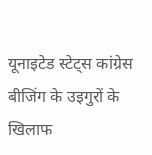यूनाइटेड स्टेट्स कांग्रेस बीजिंग के उइगुरों के खिलाफ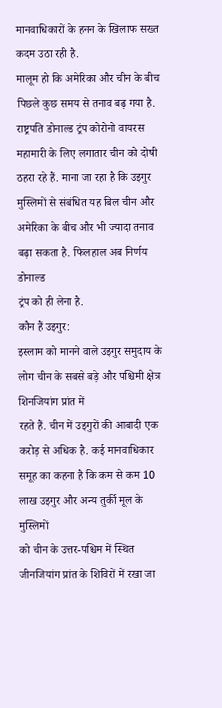मानवाधिकारों के हनन के खिलाफ सख्त कदम उठा रही है.
मालूम हो कि अमेरिका और चीन के बीच पिछले कुछ समय से तनाव बढ़ गया है.
राष्ट्रपति डोनाल्ड ट्रंप कोरोनो वायरस महामारी के लिए लगातार चीन को दोषी
ठहरा रहे हैं. माना जा रहा है कि उइगुर मुस्लिमों से संबंधित यह बिल चीन और
अमेरिका के बीच और भी ज्यादा तनाव बढ़ा सकता है. फिलहाल अब निर्णय डोनाल्ड
ट्रंप को ही लेना है.
कौन हैं उइगुर:
इस्लाम को मानने वाले उइगुर समुदाय के लोग चीन के सबसे बड़े और पश्चिमी क्षेत्र शिनजियांग प्रांत में
रहते हैं. चीन में उइगुरों की आबादी एक करोड़ से अधिक है. कई मानवाधिकार
समूह का कहना है कि कम से कम 10 लाख उइगुर और अन्य तुर्की मूल के मुस्लिमों
को चीन के उत्तर-पश्चिम में स्थित जीनजियांग प्रांत के शिविरों में रखा जा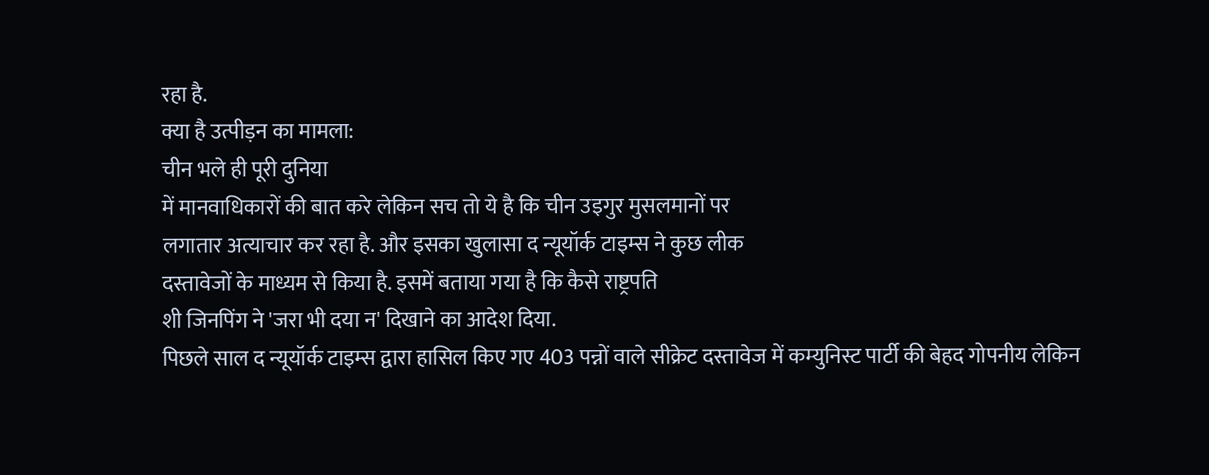रहा है.
क्या है उत्पीड़न का मामला:
चीन भले ही पूरी दुनिया
में मानवाधिकारों की बात करे लेकिन सच तो ये है कि चीन उइगुर मुसलमानों पर
लगातार अत्याचार कर रहा है. और इसका खुलासा द न्यूयॉर्क टाइम्स ने कुछ लीक
दस्तावेजों के माध्यम से किया है. इसमें बताया गया है कि कैसे राष्ट्रपति
शी जिनपिंग ने 'जरा भी दया न' दिखाने का आदेश दिया.
पिछले साल द न्यूयॉर्क टाइम्स द्वारा हासिल किए गए 403 पन्नों वाले सीक्रेट दस्तावेज में कम्युनिस्ट पार्टी की बेहद गोपनीय लेकिन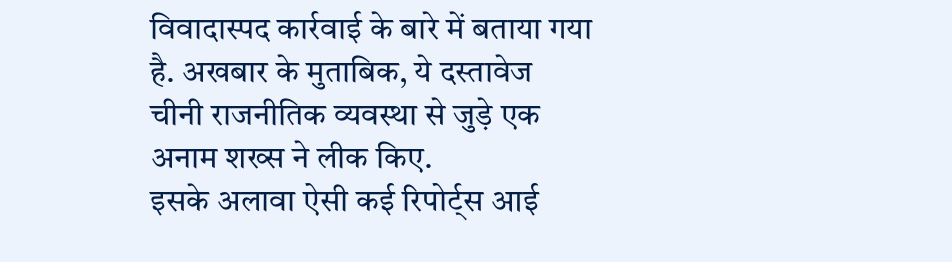विवादास्पद कार्रवाई के बारे में बताया गया है. अखबार के मुताबिक, ये दस्तावेज चीनी राजनीतिक व्यवस्था से जुड़े एक अनाम शख्स ने लीक किए.
इसके अलावा ऐसी कई रिपोर्ट्स आई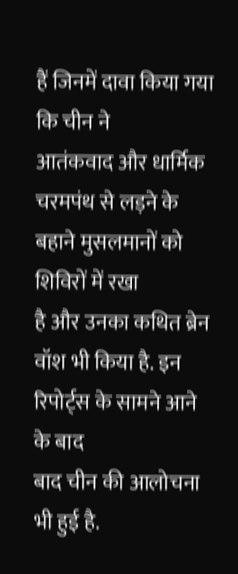हैं जिनमें दावा किया गया कि चीन ने
आतंकवाद और धार्मिक चरमपंथ से लड़ने के बहाने मुसलमानों को शिविरों में रखा
है और उनका कथित ब्रेन वॉश भी किया है. इन रिपोर्ट्स के सामने आने के बाद
बाद चीन की आलोचना भी हुई है.